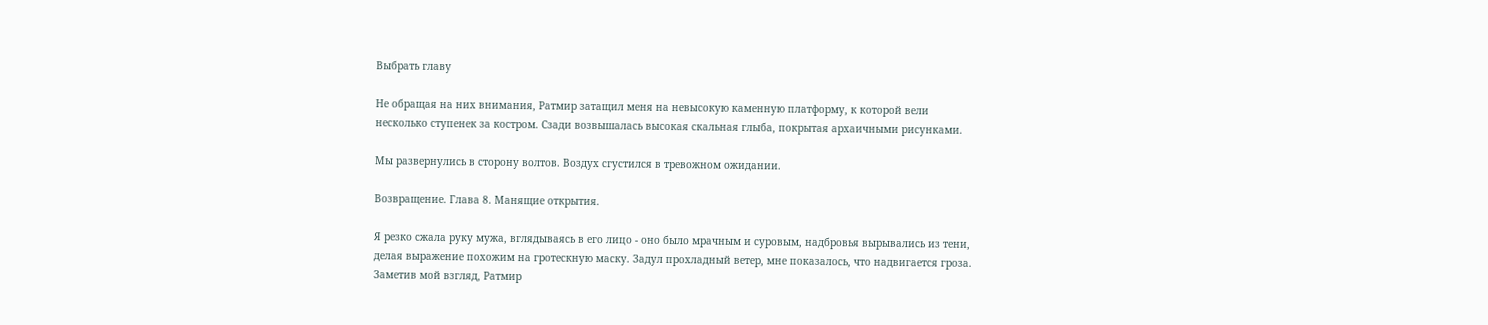Выбрать главу

Не обращая на них внимания, Ратмир затащил меня на невысокую каменную платформу, к которой вели несколько ступенек за костром. Сзади возвышалась высокая скальная глыба, покрытая архаичными рисунками.

Мы развернулись в сторону волтов. Воздух сгустился в тревожном ожидании.

Возвращение. Глава 8. Манящие открытия.

Я резко сжала руку мужа, вглядываясь в его лицо - оно было мрачным и суровым, надбровья вырывались из тени, делая выражение похожим на гротескную маску. Задул прохладный ветер, мне показалось, что надвигается гроза. Заметив мой взгляд, Ратмир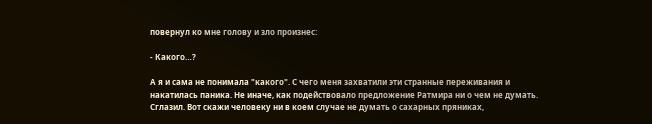повернул ко мне голову и зло произнес:

- Какого…?

А я и сама не понимала "какого". С чего меня захватили эти странные переживания и накатилась паника. Не иначе, как подействовало предложение Ратмира ни о чем не думать. Сглазил. Вот скажи человеку ни в коем случае не думать о сахарных пряниках,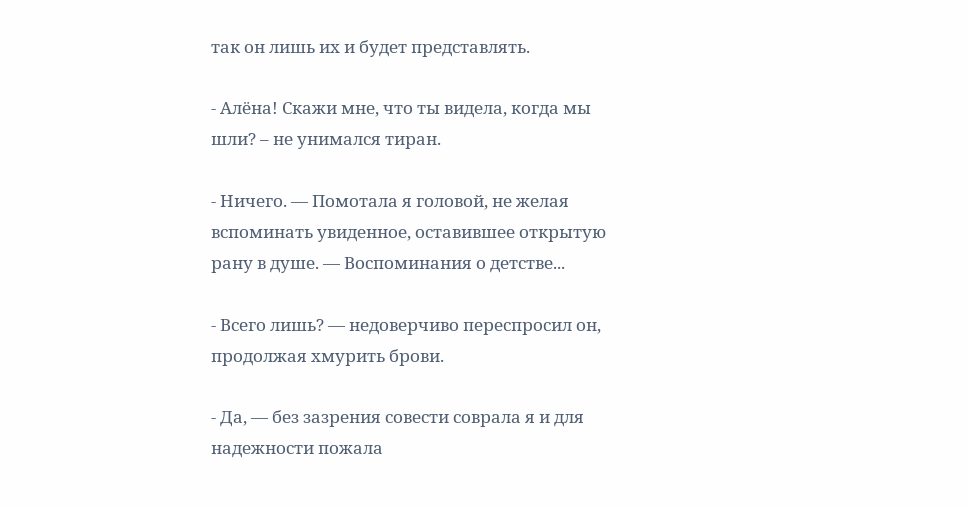так он лишь их и будет представлять.

- Алёна! Скажи мне, что ты видела, когда мы шли? – не унимался тиран.

- Ничего. — Помотала я головой, не желая вспоминать увиденное, оставившее открытую рану в душе. — Воспоминания о детстве...

- Всего лишь? — недоверчиво переспросил он, продолжая хмурить брови.

- Да, — без зазрения совести соврала я и для надежности пожала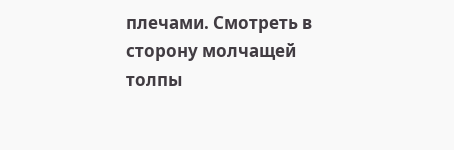плечами. Смотреть в сторону молчащей толпы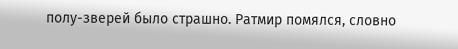полу-зверей было страшно. Ратмир помялся, словно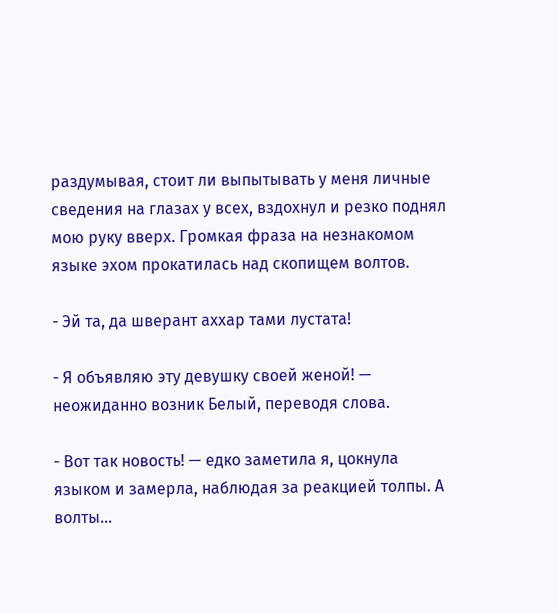раздумывая, стоит ли выпытывать у меня личные сведения на глазах у всех, вздохнул и резко поднял мою руку вверх. Громкая фраза на незнакомом языке эхом прокатилась над скопищем волтов.

- Эй та, да шверант аххар тами лустата!

- Я объявляю эту девушку своей женой! — неожиданно возник Белый, переводя слова.

- Вот так новость! — едко заметила я, цокнула языком и замерла, наблюдая за реакцией толпы. А волты...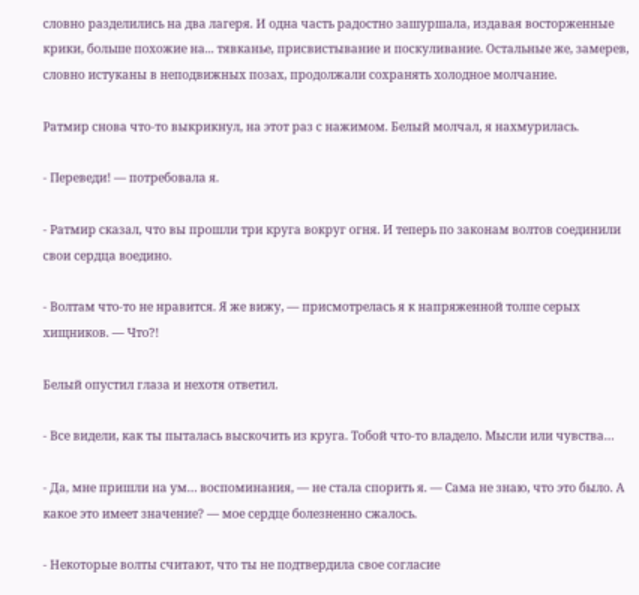словно разделились на два лагеря. И одна часть радостно зашуршала, издавая восторженные крики, больше похожие на... тявканье, присвистывание и поскуливание. Остальные же, замерев, словно истуканы в неподвижных позах, продолжали сохранять холодное молчание.

Ратмир снова что-то выкрикнул, на этот раз с нажимом. Белый молчал, я нахмурилась.

- Переведи! — потребовала я.

- Ратмир сказал, что вы прошли три круга вокруг огня. И теперь по законам волтов соединили свои сердца воедино.

- Волтам что-то не нравится. Я же вижу, — присмотрелась я к напряженной толпе серых хищников. — Что?!

Белый опустил глаза и нехотя ответил.

- Все видели, как ты пыталась выскочить из круга. Тобой что-то владело. Мысли или чувства…

- Да, мне пришли на ум… воспоминания, — не стала спорить я. — Сама не знаю, что это было. А какое это имеет значение? — мое сердце болезненно сжалось.

- Некоторые волты считают, что ты не подтвердила свое согласие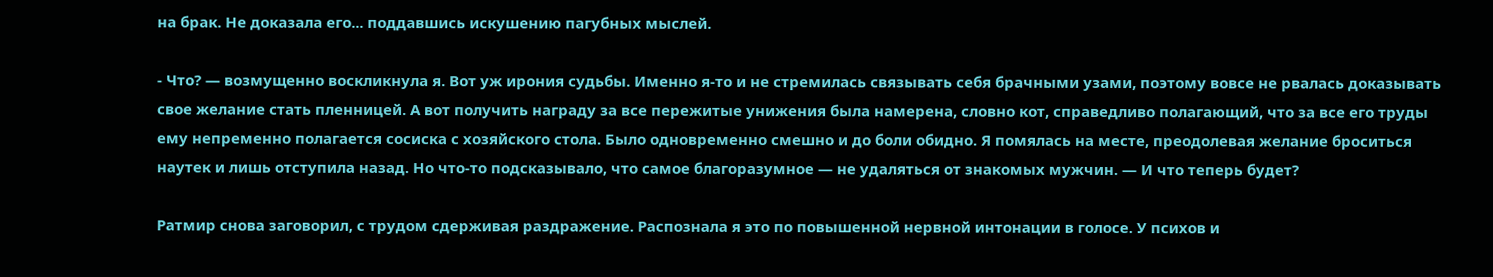на брак. Не доказала его... поддавшись искушению пагубных мыслей.

- Что? — возмущенно воскликнула я. Вот уж ирония судьбы. Именно я-то и не стремилась связывать себя брачными узами, поэтому вовсе не рвалась доказывать свое желание стать пленницей. А вот получить награду за все пережитые унижения была намерена, словно кот, справедливо полагающий, что за все его труды ему непременно полагается сосиска с хозяйского стола. Было одновременно смешно и до боли обидно. Я помялась на месте, преодолевая желание броситься наутек и лишь отступила назад. Но что-то подсказывало, что самое благоразумное — не удаляться от знакомых мужчин. — И что теперь будет?

Ратмир снова заговорил, с трудом сдерживая раздражение. Распознала я это по повышенной нервной интонации в голосе. У психов и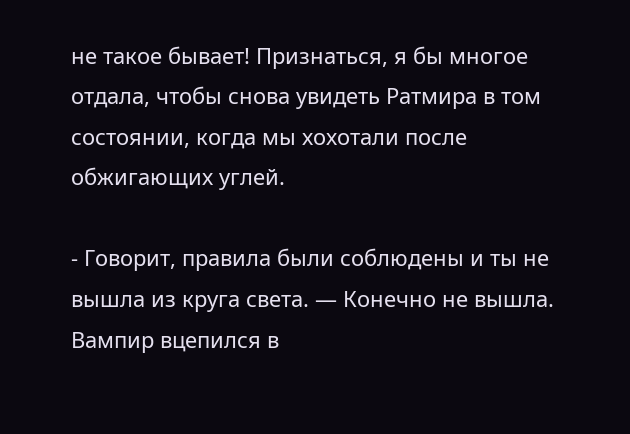не такое бывает! Признаться, я бы многое отдала, чтобы снова увидеть Ратмира в том состоянии, когда мы хохотали после обжигающих углей.

- Говорит, правила были соблюдены и ты не вышла из круга света. — Конечно не вышла. Вампир вцепился в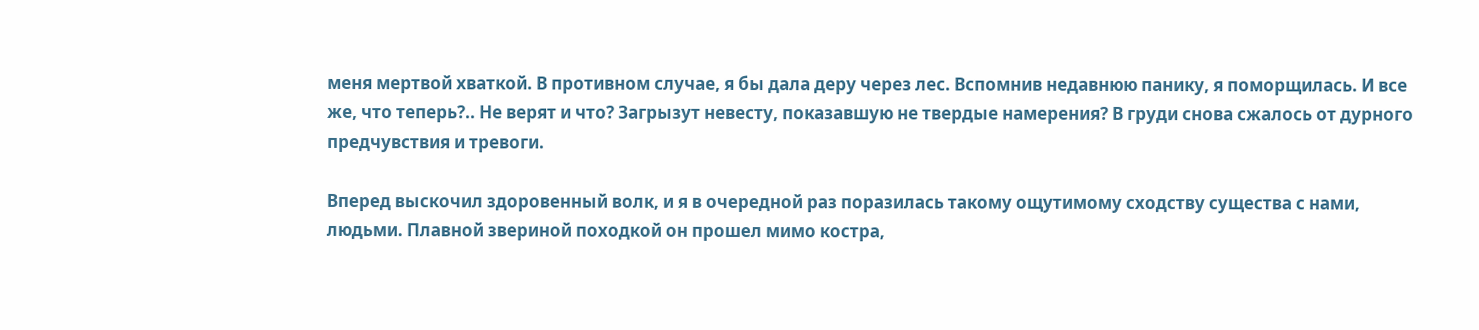меня мертвой хваткой. В противном случае, я бы дала деру через лес. Вспомнив недавнюю панику, я поморщилась. И все же, что теперь?.. Не верят и что? Загрызут невесту, показавшую не твердые намерения? В груди снова сжалось от дурного предчувствия и тревоги.

Вперед выскочил здоровенный волк, и я в очередной раз поразилась такому ощутимому сходству существа с нами, людьми. Плавной звериной походкой он прошел мимо костра,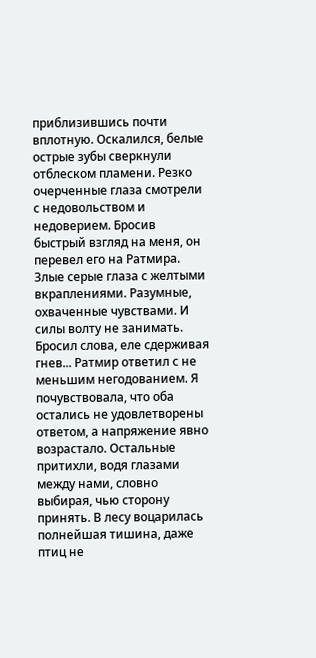приблизившись почти вплотную. Оскалился, белые острые зубы сверкнули отблеском пламени. Резко очерченные глаза смотрели с недовольством и недоверием. Бросив быстрый взгляд на меня, он перевел его на Ратмира. Злые серые глаза с желтыми вкраплениями. Разумные, охваченные чувствами. И силы волту не занимать. Бросил слова, еле сдерживая гнев... Ратмир ответил с не меньшим негодованием. Я почувствовала, что оба остались не удовлетворены ответом, а напряжение явно возрастало. Остальные притихли, водя глазами между нами, словно выбирая, чью сторону принять. В лесу воцарилась полнейшая тишина, даже птиц не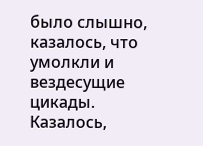было слышно, казалось, что умолкли и вездесущие цикады. Казалось,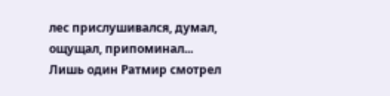лес прислушивался, думал, ощущал, припоминал... Лишь один Ратмир смотрел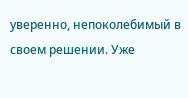уверенно, непоколебимый в своем решении. Уже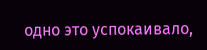одно это успокаивало,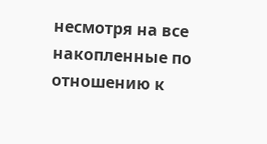несмотря на все накопленные по отношению к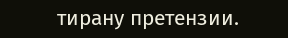тирану претензии.